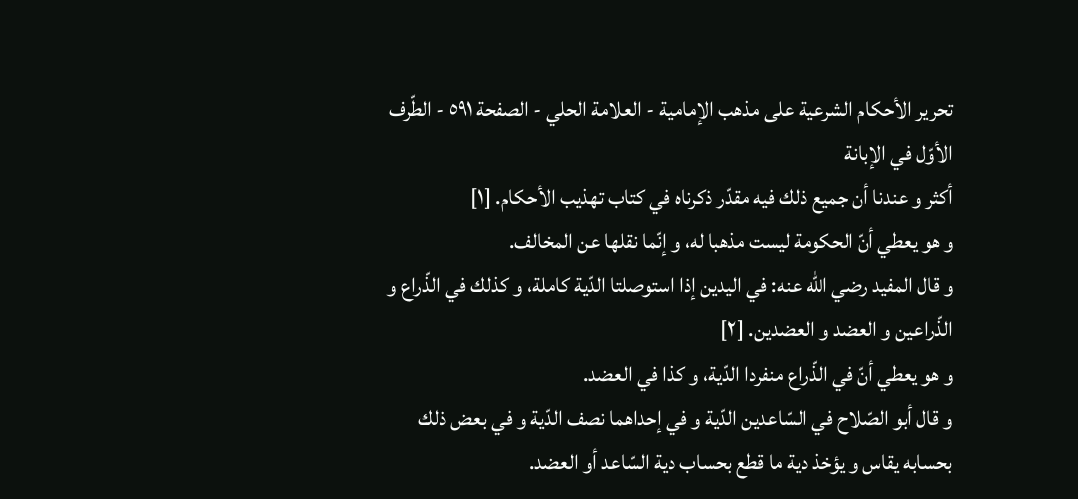تحرير الأحكام الشرعية على مذهب الإمامية - العلامة الحلي - الصفحة ٥٩١ - الطّرف الأوّل في الإبانة
أكثر و عندنا أن جميع ذلك فيه مقدّر ذكرناه في كتاب تهذيب الأحكام. [١]
و هو يعطي أنّ الحكومة ليست مذهبا له، و إنّما نقلها عن المخالف.
و قال المفيد رضي اللّه عنه: في اليدين إذا استوصلتا الدّية كاملة، و كذلك في الذّراع و الذّراعين و العضد و العضدين. [٢]
و هو يعطي أنّ في الذّراع منفردا الدّية، و كذا في العضد.
و قال أبو الصّلاح في السّاعدين الدّية و في إحداهما نصف الدّية و في بعض ذلك بحسابه يقاس و يؤخذ دية ما قطع بحساب دية السّاعد أو العضد.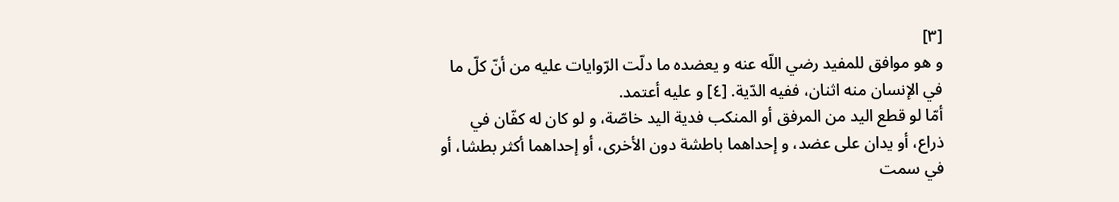[٣]
و هو موافق للمفيد رضي اللّه عنه و يعضده ما دلّت الرّوايات عليه من أنّ كلّ ما في الإنسان منه اثنان، ففيه الدّية. [٤] و عليه أعتمد.
أمّا لو قطع اليد من المرفق أو المنكب فدية اليد خاصّة، و لو كان له كفّان في ذراع، أو يدان على عضد، و إحداهما باطشة دون الأخرى، أو إحداهما أكثر بطشا، أو في سمت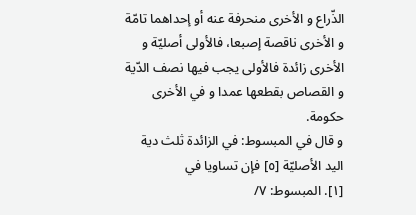الذّراع و الأخرى منحرفة عنه أو إحداهما تامّة و الأخرى ناقصة إصبعا، فالأولى أصليّة و الأخرى زائدة فالأولى يجب فيها نصف الدّية و القصاص بقطعها عمدا و في الأخرى حكومة.
و قال في المبسوط: في الزائدة ثلث دية اليد الأصليّة [٥] فإن تساويا في
[١]. المبسوط: ٧/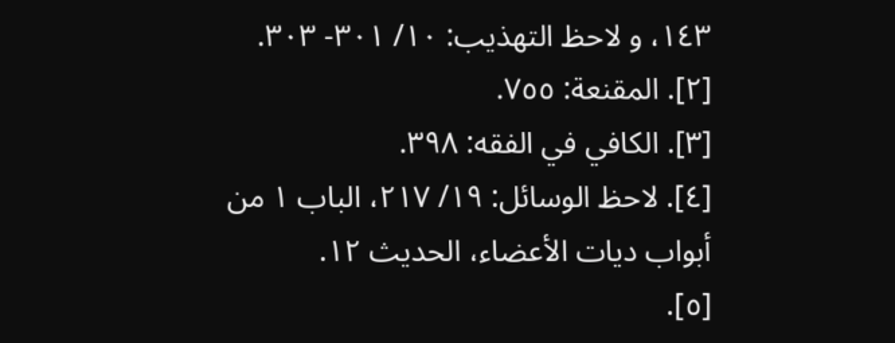١٤٣، و لاحظ التهذيب: ١٠/ ٣٠١- ٣٠٣.
[٢]. المقنعة: ٧٥٥.
[٣]. الكافي في الفقه: ٣٩٨.
[٤]. لاحظ الوسائل: ١٩/ ٢١٧، الباب ١ من أبواب ديات الأعضاء، الحديث ١٢.
[٥].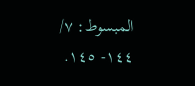المبسوط: ٧/ ١٤٤- ١٤٥.